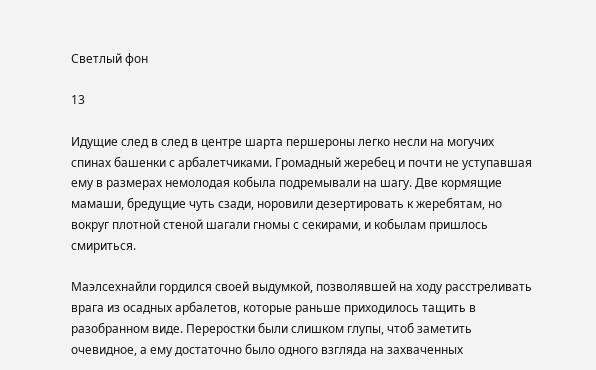Светлый фон

13

Идущие след в след в центре шарта першероны легко несли на могучих спинах башенки с арбалетчиками. Громадный жеребец и почти не уступавшая ему в размерах немолодая кобыла подремывали на шагу. Две кормящие мамаши, бредущие чуть сзади, норовили дезертировать к жеребятам, но вокруг плотной стеной шагали гномы с секирами, и кобылам пришлось смириться.

Маэлсехнайли гордился своей выдумкой, позволявшей на ходу расстреливать врага из осадных арбалетов, которые раньше приходилось тащить в разобранном виде. Переростки были слишком глупы, чтоб заметить очевидное, а ему достаточно было одного взгляда на захваченных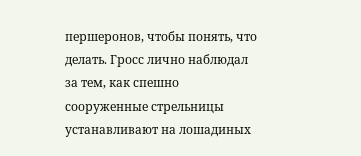першеронов, чтобы понять, что делать. Гросс лично наблюдал за тем, как спешно сооруженные стрельницы устанавливают на лошадиных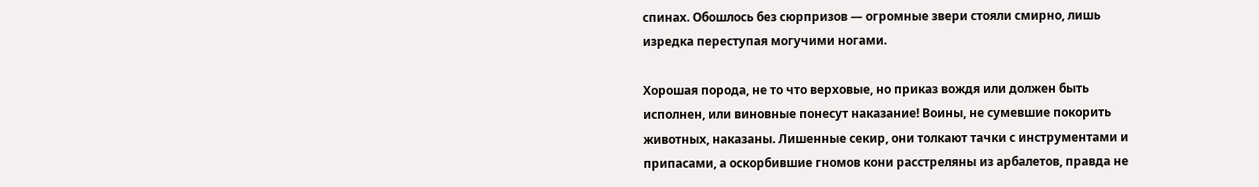спинах. Обошлось без сюрпризов — огромные звери стояли смирно, лишь изредка переступая могучими ногами.

Хорошая порода, не то что верховые, но приказ вождя или должен быть исполнен, или виновные понесут наказание! Воины, не сумевшие покорить животных, наказаны. Лишенные секир, они толкают тачки с инструментами и припасами, а оскорбившие гномов кони расстреляны из арбалетов, правда не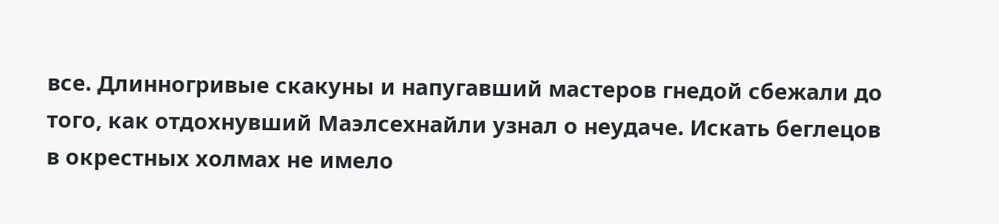все. Длинногривые скакуны и напугавший мастеров гнедой сбежали до того, как отдохнувший Маэлсехнайли узнал о неудаче. Искать беглецов в окрестных холмах не имело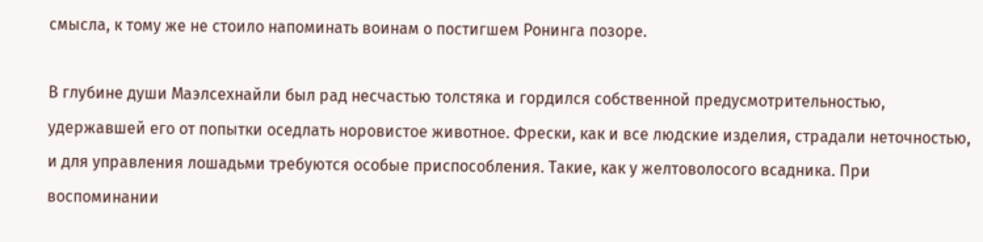смысла, к тому же не стоило напоминать воинам о постигшем Ронинга позоре.

В глубине души Маэлсехнайли был рад несчастью толстяка и гордился собственной предусмотрительностью, удержавшей его от попытки оседлать норовистое животное. Фрески, как и все людские изделия, страдали неточностью, и для управления лошадьми требуются особые приспособления. Такие, как у желтоволосого всадника. При воспоминании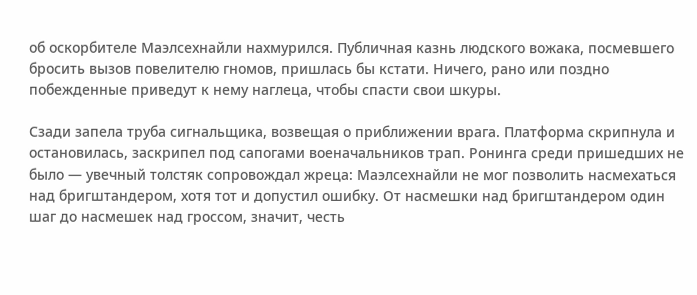об оскорбителе Маэлсехнайли нахмурился. Публичная казнь людского вожака, посмевшего бросить вызов повелителю гномов, пришлась бы кстати. Ничего, рано или поздно побежденные приведут к нему наглеца, чтобы спасти свои шкуры.

Сзади запела труба сигнальщика, возвещая о приближении врага. Платформа скрипнула и остановилась, заскрипел под сапогами военачальников трап. Ронинга среди пришедших не было — увечный толстяк сопровождал жреца: Маэлсехнайли не мог позволить насмехаться над бригштандером, хотя тот и допустил ошибку. От насмешки над бригштандером один шаг до насмешек над гроссом, значит, честь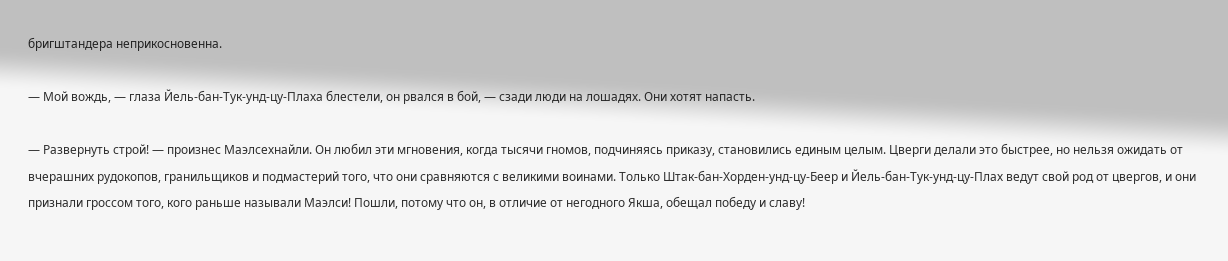бригштандера неприкосновенна.

— Мой вождь, — глаза Йель-бан-Тук-унд-цу-Плаха блестели, он рвался в бой, — сзади люди на лошадях. Они хотят напасть.

— Развернуть строй! — произнес Маэлсехнайли. Он любил эти мгновения, когда тысячи гномов, подчиняясь приказу, становились единым целым. Цверги делали это быстрее, но нельзя ожидать от вчерашних рудокопов, гранильщиков и подмастерий того, что они сравняются с великими воинами. Только Штак-бан-Хорден-унд-цу-Беер и Йель-бан-Тук-унд-цу-Плах ведут свой род от цвергов, и они признали гроссом того, кого раньше называли Маэлси! Пошли, потому что он, в отличие от негодного Якша, обещал победу и славу!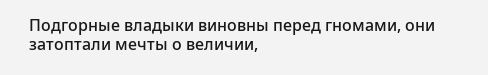Подгорные владыки виновны перед гномами, они затоптали мечты о величии,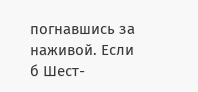погнавшись за наживой. Если б Шест-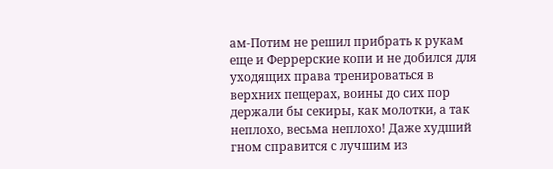ам-Потим не решил прибрать к рукам еще и Феррерские копи и не добился для уходящих права тренироваться в верхних пещерах, воины до сих пор держали бы секиры, как молотки, а так неплохо, весьма неплохо! Даже худший гном справится с лучшим из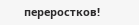переростков!